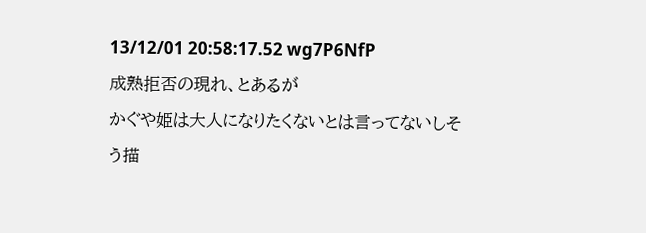13/12/01 20:58:17.52 wg7P6NfP
成熟拒否の現れ、とあるが
かぐや姫は大人になりたくないとは言ってないしそう描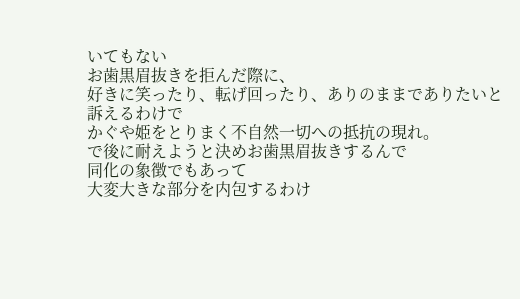いてもない
お歯黒眉抜きを拒んだ際に、
好きに笑ったり、転げ回ったり、ありのままでありたいと訴えるわけで
かぐや姫をとりまく不自然一切への抵抗の現れ。
で後に耐えようと決めお歯黒眉抜きするんで
同化の象徴でもあって
大変大きな部分を内包するわけ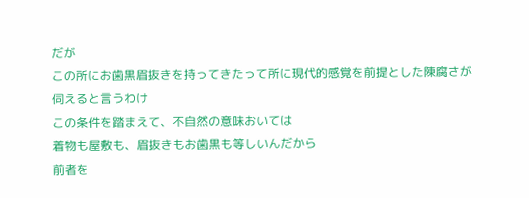だが
この所にお歯黒眉抜きを持ってきたって所に現代的感覚を前提とした陳腐さが伺えると言うわけ
この条件を踏まえて、不自然の意味おいては
着物も屋敷も、眉抜きもお歯黒も等しいんだから
前者を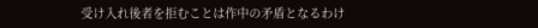受け入れ後者を拒むことは作中の矛盾となるわけ